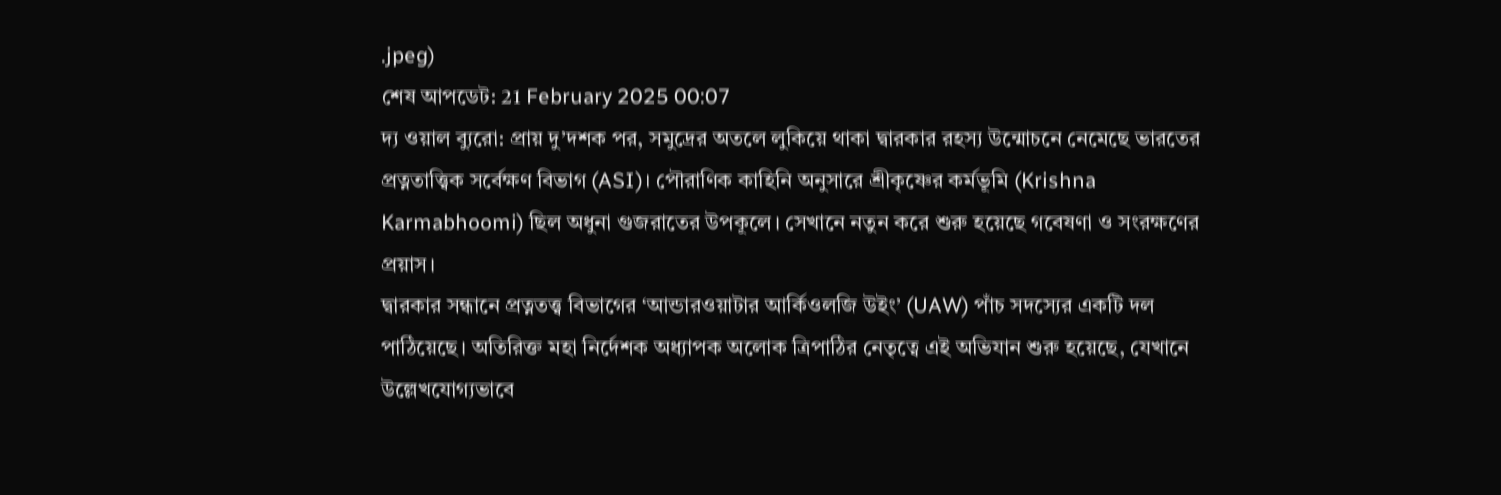.jpeg)
শেষ আপডেট: 21 February 2025 00:07
দ্য ওয়াল ব্যুরো: প্রায় দু’দশক পর, সমুদ্রের অতলে লুকিয়ে থাকা দ্বারকার রহস্য উন্মোচনে নেমেছে ভারতের প্রত্নতাত্ত্বিক সর্বেক্ষণ বিভাগ (ASI)। পৌরাণিক কাহিনি অনুসারে শ্রীকৃষ্ণের কর্মভূমি (Krishna Karmabhoomi) ছিল অধুনা গুজরাতের উপকূলে। সেখানে নতুন করে শুরু হয়েছে গবেষণা ও সংরক্ষণের প্রয়াস।
দ্বারকার সন্ধানে প্রত্নতত্ত্ব বিভাগের ‘আন্ডারওয়াটার আর্কিওলজি উইং’ (UAW) পাঁচ সদস্যের একটি দল পাঠিয়েছে। অতিরিক্ত মহা নির্দেশক অধ্যাপক অলোক ত্রিপাঠির নেতৃত্বে এই অভিযান শুরু হয়েছে, যেখানে উল্লেখযোগ্যভাবে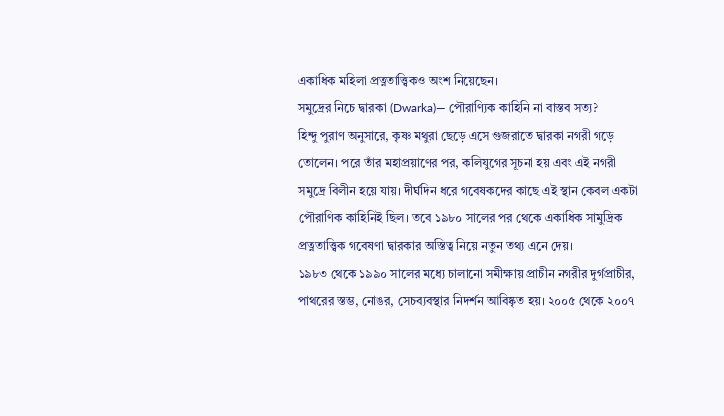একাধিক মহিলা প্রত্নতাত্ত্বিকও অংশ নিয়েছেন।
সমুদ্রের নিচে দ্বারকা (Dwarka)— পৌরাণ্যিক কাহিনি না বাস্তব সত্য?
হিন্দু পুরাণ অনুসারে, কৃষ্ণ মথুরা ছেড়ে এসে গুজরাতে দ্বারকা নগরী গড়ে তোলেন। পরে তাঁর মহাপ্রয়াণের পর, কলিযুগের সূচনা হয় এবং এই নগরী সমুদ্রে বিলীন হয়ে যায়। দীর্ঘদিন ধরে গবেষকদের কাছে এই স্থান কেবল একটা পৌরাণিক কাহিনিই ছিল। তবে ১৯৮০ সালের পর থেকে একাধিক সামুদ্রিক প্রত্নতাত্ত্বিক গবেষণা দ্বারকার অস্তিত্ব নিয়ে নতুন তথ্য এনে দেয়।
১৯৮৩ থেকে ১৯৯০ সালের মধ্যে চালানো সমীক্ষায় প্রাচীন নগরীর দুর্গপ্রাচীর, পাথরের স্তম্ভ, নোঙর, সেচব্যবস্থার নিদর্শন আবিষ্কৃত হয়। ২০০৫ থেকে ২০০৭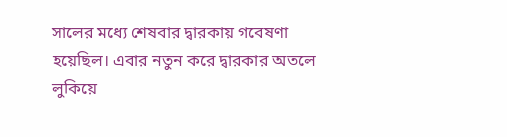সালের মধ্যে শেষবার দ্বারকায় গবেষণা হয়েছিল। এবার নতুন করে দ্বারকার অতলে লুকিয়ে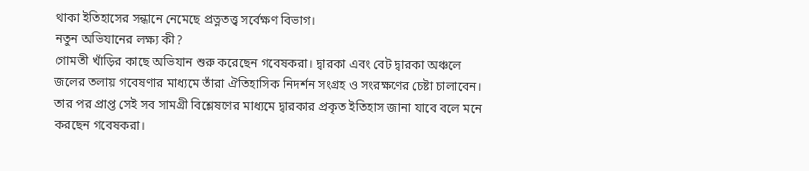থাকা ইতিহাসের সন্ধানে নেমেছে প্রত্নতত্ত্ব সর্বেক্ষণ বিভাগ।
নতুন অভিযানের লক্ষ্য কী?
গোমতী খাঁড়ির কাছে অভিযান শুরু করেছেন গবেষকরা। দ্বারকা এবং বেট দ্বারকা অঞ্চলে জলের তলায় গবেষণার মাধ্যমে তাঁরা ঐতিহাসিক নিদর্শন সংগ্রহ ও সংরক্ষণের চেষ্টা চালাবেন। তার পর প্রাপ্ত সেই সব সামগ্রী বিশ্লেষণের মাধ্যমে দ্বারকার প্রকৃত ইতিহাস জানা যাবে বলে মনে করছেন গবেষকরা।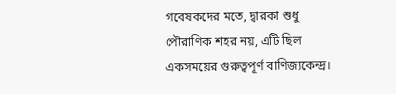গবেষকদের মতে, দ্বারকা শুধু পৌরাণিক শহর নয়, এটি ছিল একসময়ের গুরুত্বপূর্ণ বাণিজ্যকেন্দ্র।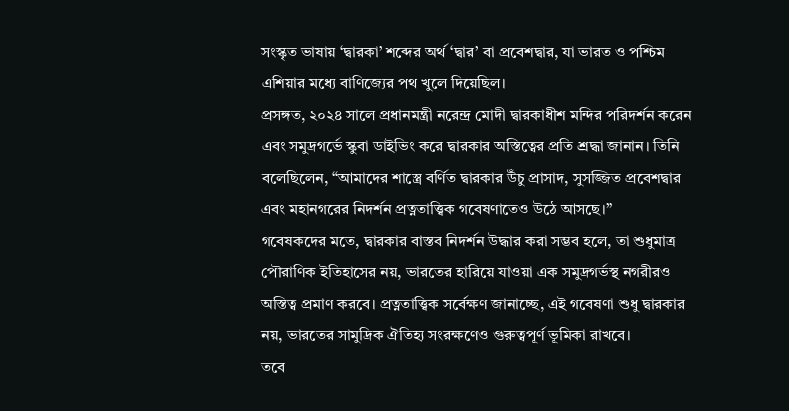সংস্কৃত ভাষায় ‘দ্বারকা’ শব্দের অর্থ ‘দ্বার’ বা প্রবেশদ্বার, যা ভারত ও পশ্চিম এশিয়ার মধ্যে বাণিজ্যের পথ খুলে দিয়েছিল।
প্রসঙ্গত, ২০২৪ সালে প্রধানমন্ত্রী নরেন্দ্র মোদী দ্বারকাধীশ মন্দির পরিদর্শন করেন এবং সমুদ্রগর্ভে স্কুবা ডাইভিং করে দ্বারকার অস্তিত্বের প্রতি শ্রদ্ধা জানান। তিনি বলেছিলেন, “আমাদের শাস্ত্রে বর্ণিত দ্বারকার উঁচু প্রাসাদ, সুসজ্জিত প্রবেশদ্বার এবং মহানগরের নিদর্শন প্রত্নতাত্ত্বিক গবেষণাতেও উঠে আসছে।”
গবেষকদের মতে, দ্বারকার বাস্তব নিদর্শন উদ্ধার করা সম্ভব হলে, তা শুধুমাত্র পৌরাণিক ইতিহাসের নয়, ভারতের হারিয়ে যাওয়া এক সমুদ্রগর্ভস্থ নগরীরও অস্তিত্ব প্রমাণ করবে। প্রত্নতাত্ত্বিক সর্বেক্ষণ জানাচ্ছে, এই গবেষণা শুধু দ্বারকার নয়, ভারতের সামুদ্রিক ঐতিহ্য সংরক্ষণেও গুরুত্বপূর্ণ ভূমিকা রাখবে।
তবে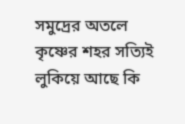সমুদ্রের অতলে কৃষ্ণের শহর সত্যিই লুকিয়ে আছে কি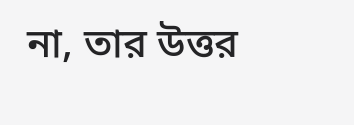না, তার উত্তর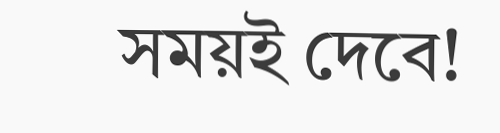সময়ই দেবে!